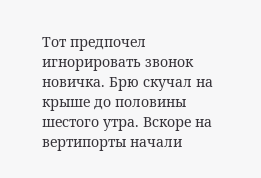Тот предпочел игнорировать звонок новичка. Брю скучал на крыше до половины шестого утра. Вскоре на вертипорты начали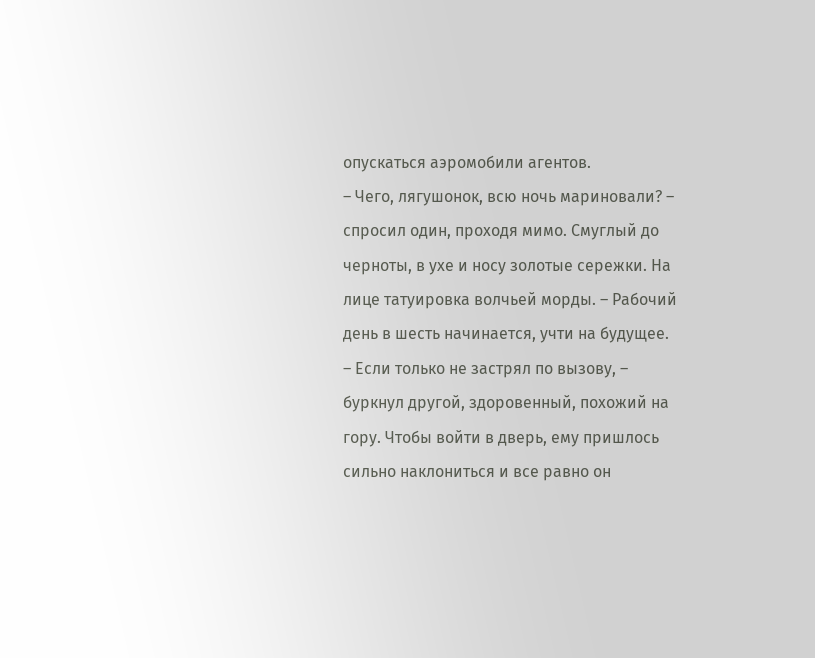опускаться аэромобили агентов.
– Чего, лягушонок, всю ночь мариновали? – спросил один, проходя мимо. Смуглый до черноты, в ухе и носу золотые сережки. На лице татуировка волчьей морды. – Рабочий день в шесть начинается, учти на будущее.
– Если только не застрял по вызову, – буркнул другой, здоровенный, похожий на гору. Чтобы войти в дверь, ему пришлось сильно наклониться и все равно он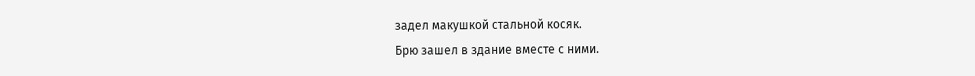задел макушкой стальной косяк.
Брю зашел в здание вместе с ними.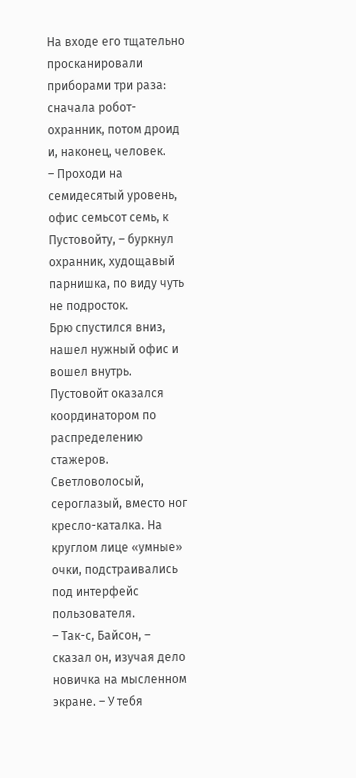На входе его тщательно просканировали приборами три раза: сначала робот-охранник, потом дроид и, наконец, человек.
– Проходи на семидесятый уровень, офис семьсот семь, к Пустовойту, – буркнул охранник, худощавый парнишка, по виду чуть не подросток.
Брю спустился вниз, нашел нужный офис и вошел внутрь. Пустовойт оказался координатором по распределению стажеров. Светловолосый, сероглазый, вместо ног кресло-каталка. На круглом лице «умные» очки, подстраивались под интерфейс пользователя.
– Так-с, Байсон, – сказал он, изучая дело новичка на мысленном экране. – У тебя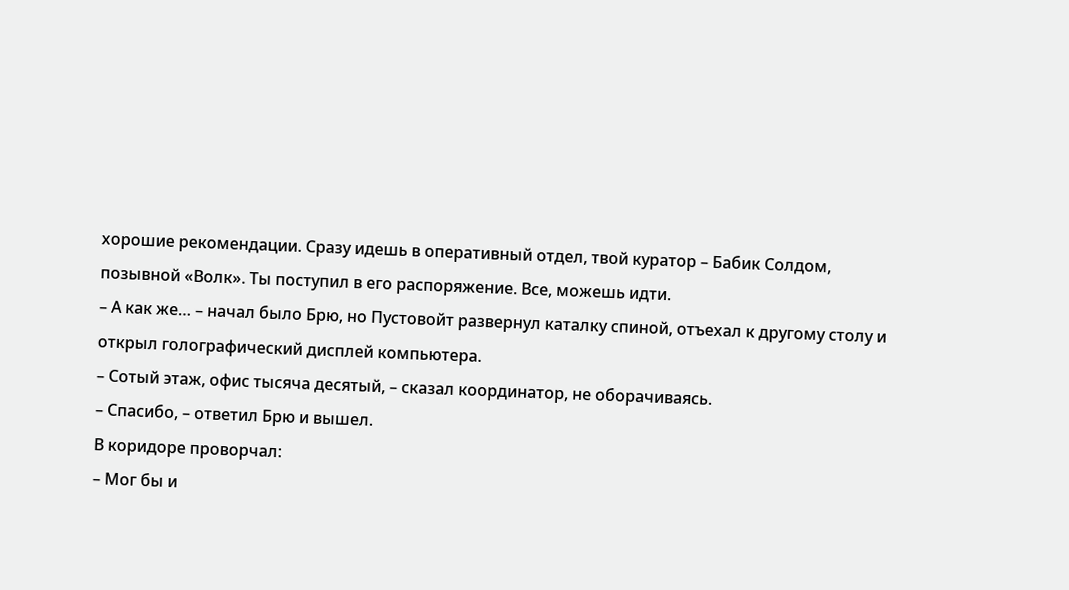хорошие рекомендации. Сразу идешь в оперативный отдел, твой куратор – Бабик Солдом, позывной «Волк». Ты поступил в его распоряжение. Все, можешь идти.
– А как же… – начал было Брю, но Пустовойт развернул каталку спиной, отъехал к другому столу и открыл голографический дисплей компьютера.
– Сотый этаж, офис тысяча десятый, – сказал координатор, не оборачиваясь.
– Спасибо, – ответил Брю и вышел.
В коридоре проворчал:
– Мог бы и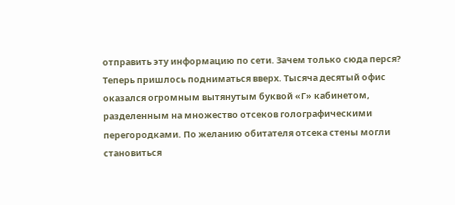отправить эту информацию по сети. Зачем только сюда перся?
Теперь пришлось подниматься вверх. Тысяча десятый офис оказался огромным вытянутым буквой «Г» кабинетом, разделенным на множество отсеков голографическими перегородками. По желанию обитателя отсека стены могли становиться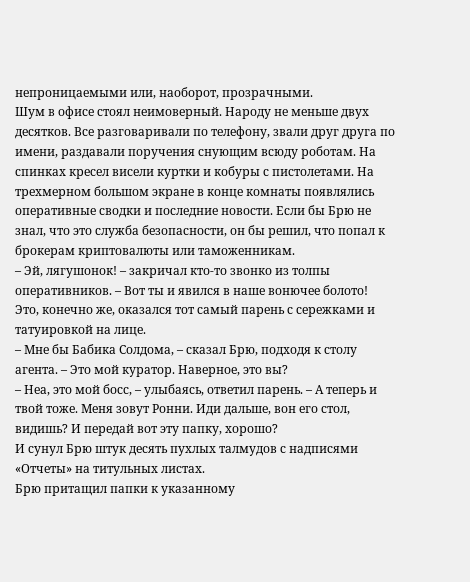непроницаемыми или, наоборот, прозрачными.
Шум в офисе стоял неимоверный. Народу не меньше двух десятков. Все разговаривали по телефону, звали друг друга по имени, раздавали поручения снующим всюду роботам. На спинках кресел висели куртки и кобуры с пистолетами. На трехмерном большом экране в конце комнаты появлялись оперативные сводки и последние новости. Если бы Брю не знал, что это служба безопасности, он бы решил, что попал к брокерам криптовалюты или таможенникам.
– Эй, лягушонок! – закричал кто-то звонко из толпы оперативников. – Вот ты и явился в наше вонючее болото!
Это, конечно же, оказался тот самый парень с сережками и татуировкой на лице.
– Мне бы Бабика Солдома, – сказал Брю, подходя к столу агента. – Это мой куратор. Наверное, это вы?
– Неа, это мой босс, – улыбаясь, ответил парень. – А теперь и твой тоже. Меня зовут Ронни. Иди дальше, вон его стол, видишь? И передай вот эту папку, хорошо?
И сунул Брю штук десять пухлых талмудов с надписями «Отчеты» на титульных листах.
Брю притащил папки к указанному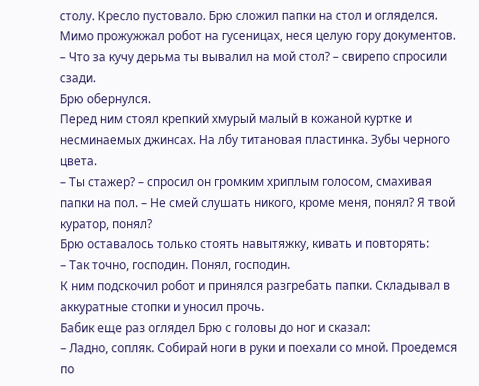столу. Кресло пустовало. Брю сложил папки на стол и огляделся. Мимо прожужжал робот на гусеницах, неся целую гору документов.
– Что за кучу дерьма ты вывалил на мой стол? – свирепо спросили сзади.
Брю обернулся.
Перед ним стоял крепкий хмурый малый в кожаной куртке и несминаемых джинсах. На лбу титановая пластинка. Зубы черного цвета.
– Ты стажер? – спросил он громким хриплым голосом, смахивая папки на пол. – Не смей слушать никого, кроме меня, понял? Я твой куратор, понял?
Брю оставалось только стоять навытяжку, кивать и повторять:
– Так точно, господин. Понял, господин.
К ним подскочил робот и принялся разгребать папки. Складывал в аккуратные стопки и уносил прочь.
Бабик еще раз оглядел Брю с головы до ног и сказал:
– Ладно, сопляк. Собирай ноги в руки и поехали со мной. Проедемся по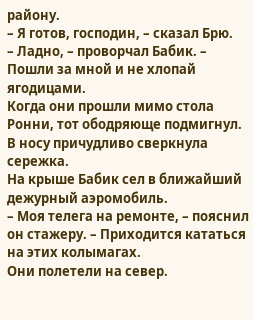району.
– Я готов, господин, – сказал Брю.
– Ладно, – проворчал Бабик. – Пошли за мной и не хлопай ягодицами.
Когда они прошли мимо стола Ронни, тот ободряюще подмигнул. В носу причудливо сверкнула сережка.
На крыше Бабик сел в ближайший дежурный аэромобиль.
– Моя телега на ремонте, – пояснил он стажеру. – Приходится кататься на этих колымагах.
Они полетели на север.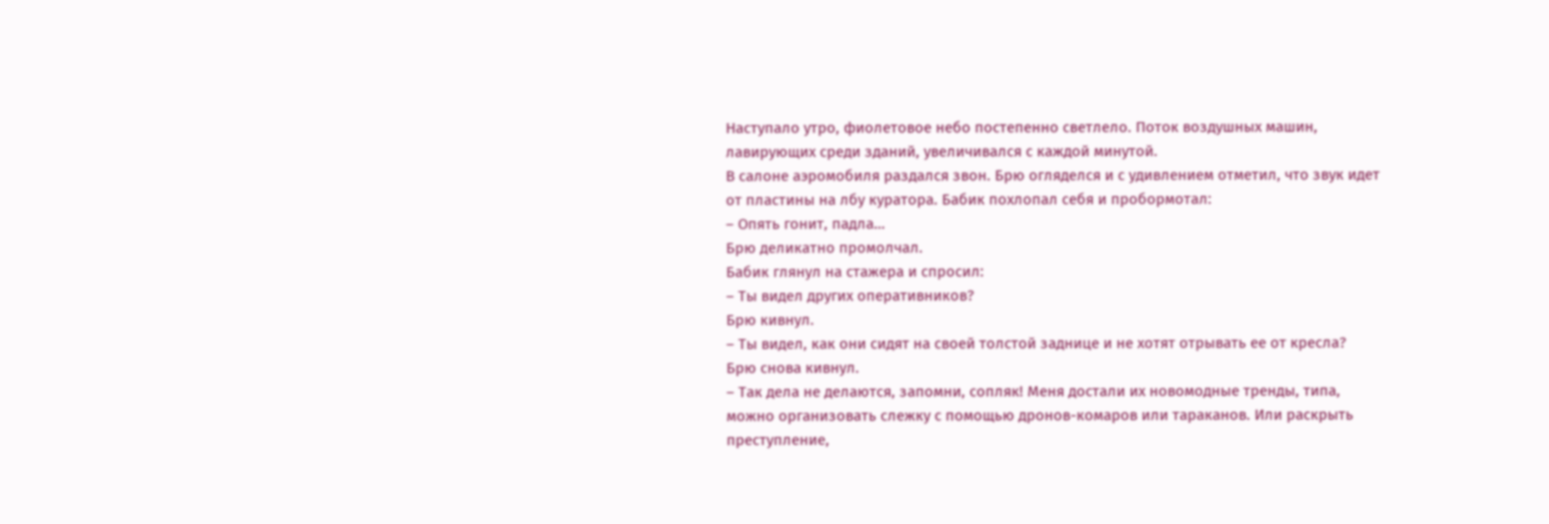Наступало утро, фиолетовое небо постепенно светлело. Поток воздушных машин, лавирующих среди зданий, увеличивался с каждой минутой.
В салоне аэромобиля раздался звон. Брю огляделся и с удивлением отметил, что звук идет от пластины на лбу куратора. Бабик похлопал себя и пробормотал:
– Опять гонит, падла…
Брю деликатно промолчал.
Бабик глянул на стажера и спросил:
– Ты видел других оперативников?
Брю кивнул.
– Ты видел, как они сидят на своей толстой заднице и не хотят отрывать ее от кресла?
Брю снова кивнул.
– Так дела не делаются, запомни, сопляк! Меня достали их новомодные тренды, типа, можно организовать слежку с помощью дронов-комаров или тараканов. Или раскрыть преступление,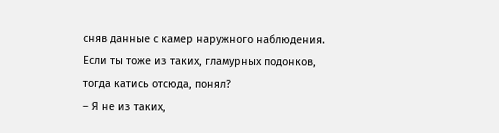сняв данные с камер наружного наблюдения. Если ты тоже из таких, гламурных подонков, тогда катись отсюда, понял?
– Я не из таких,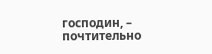господин, – почтительно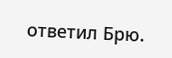ответил Брю.